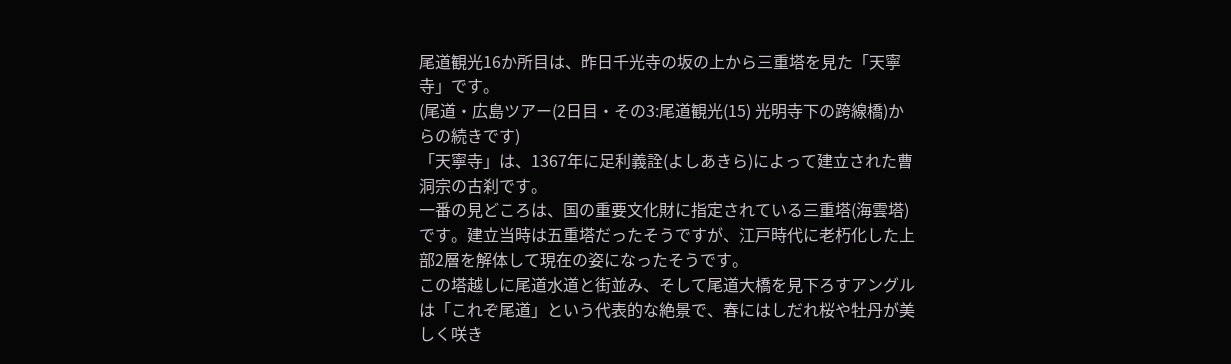尾道観光16か所目は、昨日千光寺の坂の上から三重塔を見た「天寧寺」です。
(尾道・広島ツアー(2日目・その3:尾道観光(15) 光明寺下の跨線橋)からの続きです)
「天寧寺」は、1367年に足利義詮(よしあきら)によって建立された曹洞宗の古刹です。
一番の見どころは、国の重要文化財に指定されている三重塔(海雲塔)です。建立当時は五重塔だったそうですが、江戸時代に老朽化した上部2層を解体して現在の姿になったそうです。
この塔越しに尾道水道と街並み、そして尾道大橋を見下ろすアングルは「これぞ尾道」という代表的な絶景で、春にはしだれ桜や牡丹が美しく咲き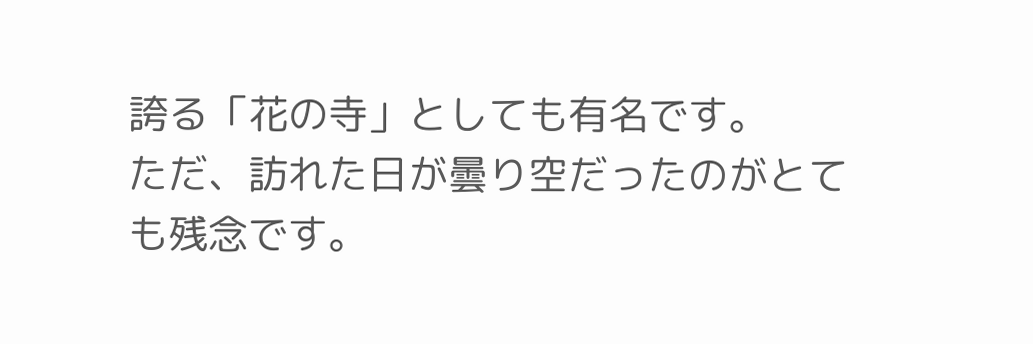誇る「花の寺」としても有名です。
ただ、訪れた日が曇り空だったのがとても残念です。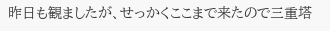昨日も観ましたが、せっかくここまで来たので三重塔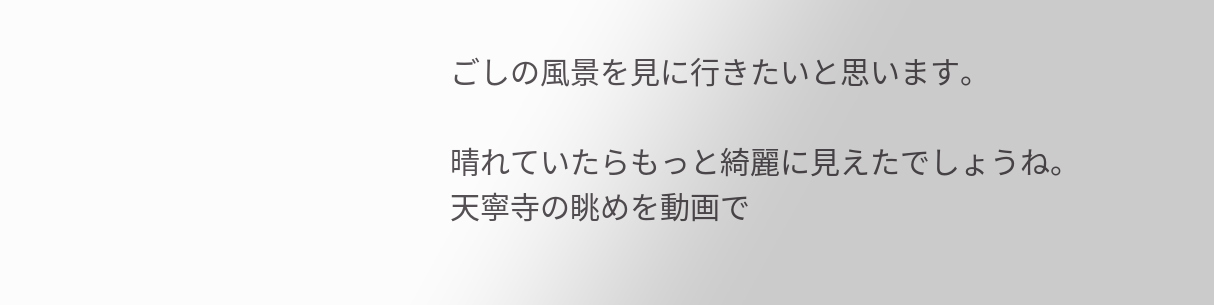ごしの風景を見に行きたいと思います。

晴れていたらもっと綺麗に見えたでしょうね。
天寧寺の眺めを動画で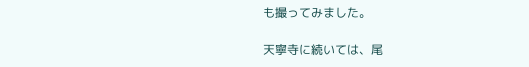も撮ってみました。

天寧寺に続いては、尾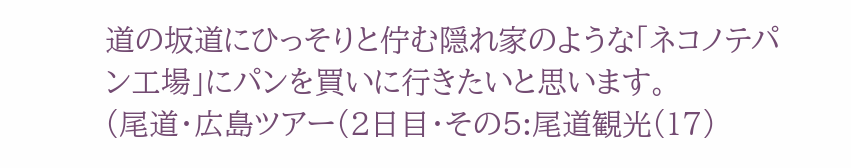道の坂道にひっそりと佇む隠れ家のような「ネコノテパン工場」にパンを買いに行きたいと思います。
(尾道・広島ツアー(2日目・その5:尾道観光(17)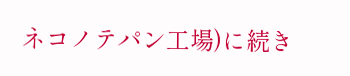ネコノテパン工場)に続き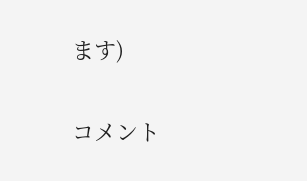ます)


コメント